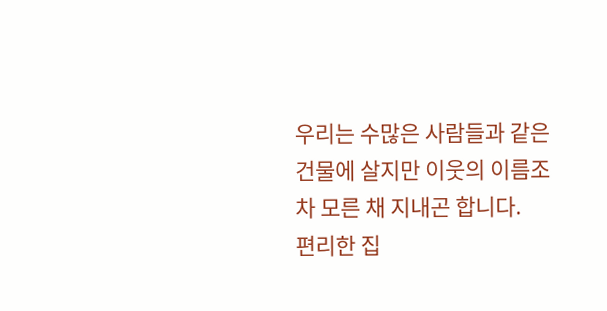우리는 수많은 사람들과 같은 건물에 살지만 이웃의 이름조차 모른 채 지내곤 합니다.
편리한 집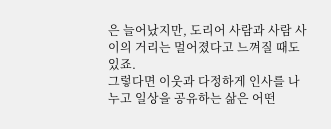은 늘어났지만, 도리어 사람과 사람 사이의 거리는 멀어졌다고 느껴질 때도 있죠.
그렇다면 이웃과 다정하게 인사를 나누고 일상을 공유하는 삶은 어떤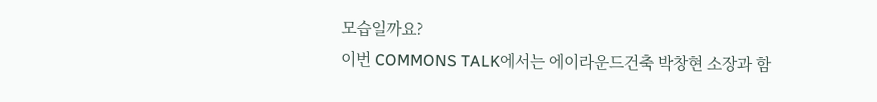모습일까요?
이번 COMMONS TALK에서는 에이라운드건축 박창현 소장과 함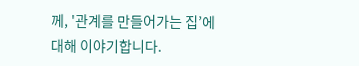께, '관계를 만들어가는 집’에 대해 이야기합니다.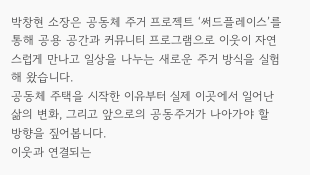박창현 소장은 공동체 주거 프로젝트 ‘써드플레이스’를 통해 공용 공간과 커뮤니티 프로그램으로 이웃이 자연스럽게 만나고 일상을 나누는 새로운 주거 방식을 실험해 왔습니다.
공동체 주택을 시작한 이유부터 실제 이곳에서 일어난 삶의 변화, 그리고 앞으로의 공동주거가 나아가야 할 방향을 짚어봅니다.
이웃과 연결되는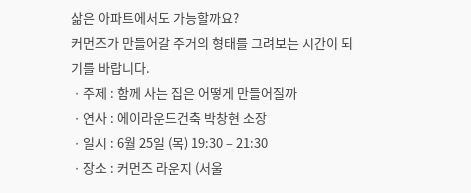삶은 아파트에서도 가능할까요?
커먼즈가 만들어갈 주거의 형태를 그려보는 시간이 되기를 바랍니다.
ㆍ주제 : 함께 사는 집은 어떻게 만들어질까
ㆍ연사 : 에이라운드건축 박창현 소장
ㆍ일시 : 6월 25일 (목) 19:30 – 21:30
ㆍ장소 : 커먼즈 라운지 (서울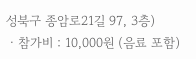성북구 종암로21길 97, 3층)
ㆍ참가비 : 10,000원 (음료 포함)